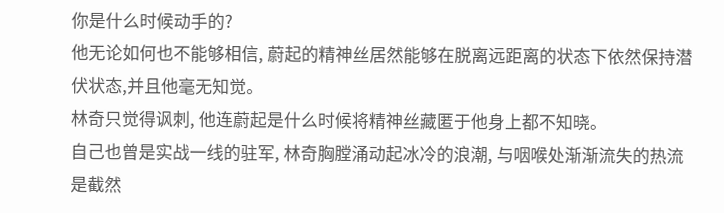你是什么时候动手的?
他无论如何也不能够相信, 蔚起的精神丝居然能够在脱离远距离的状态下依然保持潜伏状态,并且他毫无知觉。
林奇只觉得讽刺, 他连蔚起是什么时候将精神丝藏匿于他身上都不知晓。
自己也曾是实战一线的驻军, 林奇胸膛涌动起冰冷的浪潮, 与咽喉处渐渐流失的热流是截然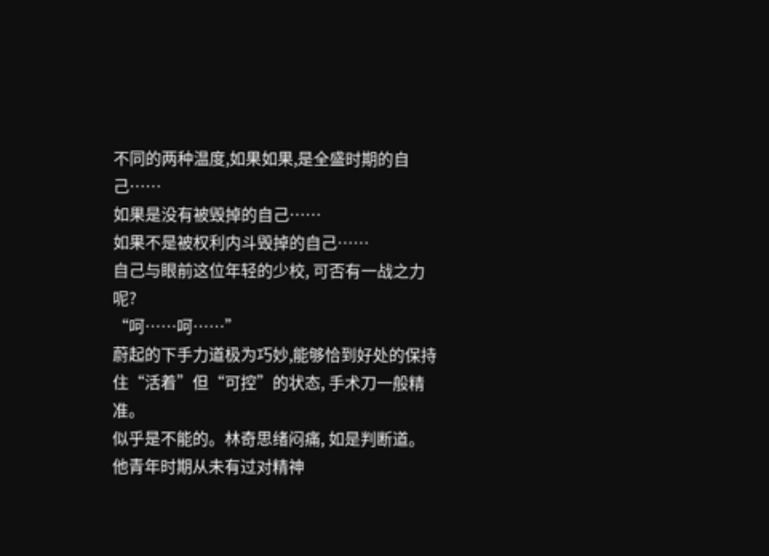不同的两种温度,如果如果,是全盛时期的自己……
如果是没有被毁掉的自己……
如果不是被权利内斗毁掉的自己……
自己与眼前这位年轻的少校, 可否有一战之力呢?
“呵……呵……”
蔚起的下手力道极为巧妙,能够恰到好处的保持住“活着”但“可控”的状态, 手术刀一般精准。
似乎是不能的。林奇思绪闷痛, 如是判断道。他青年时期从未有过对精神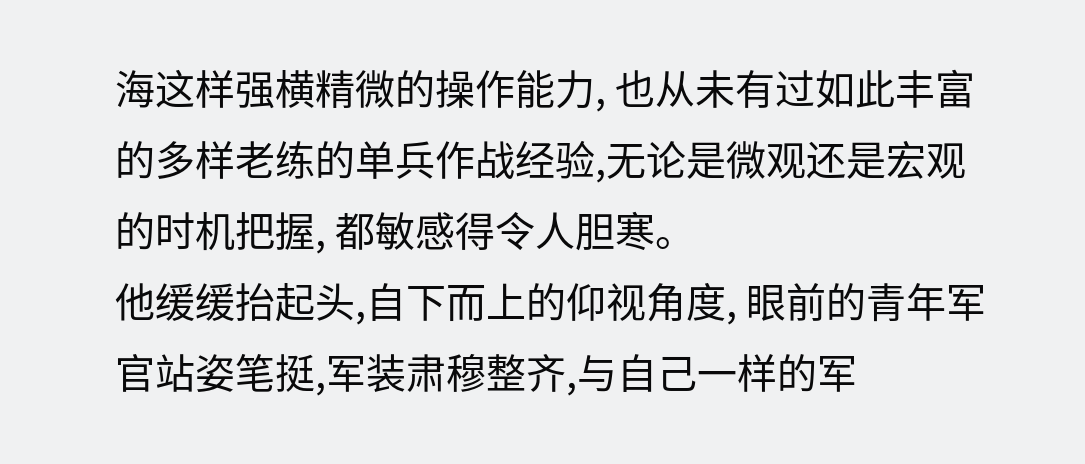海这样强横精微的操作能力, 也从未有过如此丰富的多样老练的单兵作战经验,无论是微观还是宏观的时机把握, 都敏感得令人胆寒。
他缓缓抬起头,自下而上的仰视角度, 眼前的青年军官站姿笔挺,军装肃穆整齐,与自己一样的军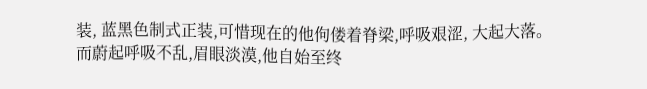装, 蓝黑色制式正装,可惜现在的他佝偻着脊梁,呼吸艰涩, 大起大落。
而蔚起呼吸不乱,眉眼淡漠,他自始至终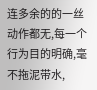连多余的的一丝动作都无,每一个行为目的明确,毫不拖泥带水,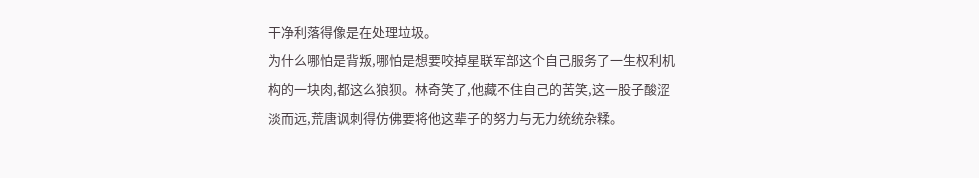干净利落得像是在处理垃圾。
为什么哪怕是背叛,哪怕是想要咬掉星联军部这个自己服务了一生权利机构的一块肉,都这么狼狈。林奇笑了,他藏不住自己的苦笑,这一股子酸涩淡而远,荒唐讽刺得仿佛要将他这辈子的努力与无力统统杂糅。